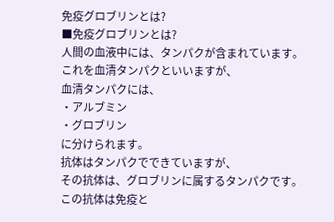免疫グロブリンとは?
■免疫グロブリンとは?
人間の血液中には、タンパクが含まれています。
これを血清タンパクといいますが、
血清タンパクには、
・アルブミン
・グロブリン
に分けられます。
抗体はタンパクでできていますが、
その抗体は、グロブリンに属するタンパクです。
この抗体は免疫と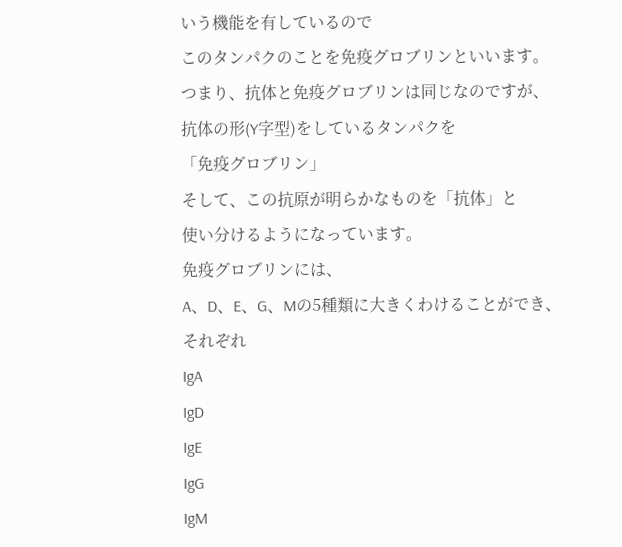いう機能を有しているので
このタンパクのことを免疫グロブリンといいます。
つまり、抗体と免疫グロブリンは同じなのですが、
抗体の形(Y字型)をしているタンパクを
「免疫グロブリン」
そして、この抗原が明らかなものを「抗体」と
使い分けるようになっています。
免疫グロブリンには、
A、D、E、G、Mの5種類に大きくわけることができ、
それぞれ
IgA
IgD
IgE
IgG
IgM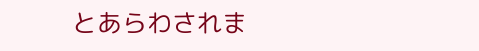とあらわされま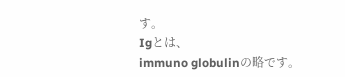す。
Igとは、
immuno globulinの略です。